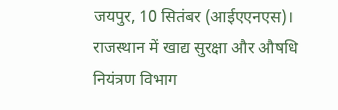जयपुर, 10 सितंबर (आईएएनएस)। राजस्थान में खाद्य सुरक्षा और औषधि नियंत्रण विभाग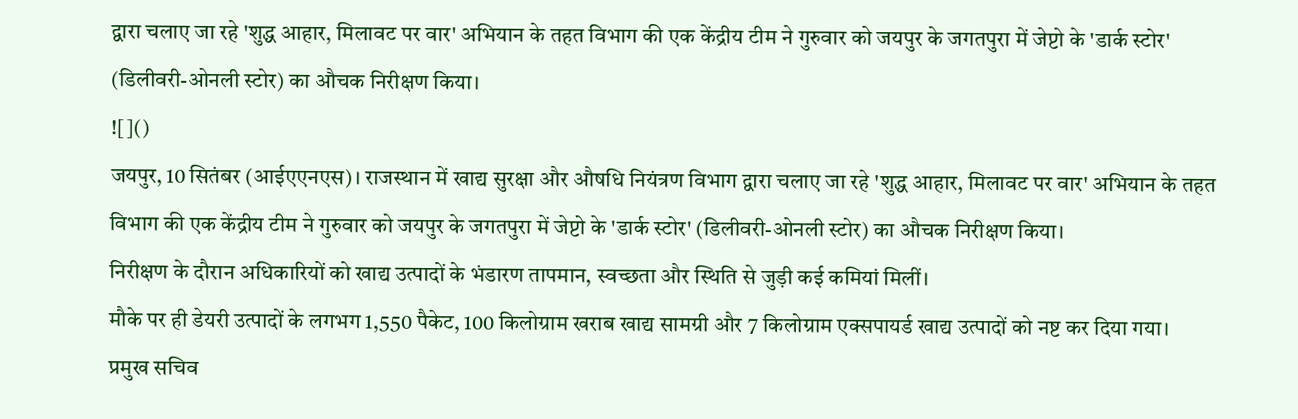द्वारा चलाए जा रहे 'शुद्ध आहार, मिलावट पर वार' अभियान के तहत विभाग की एक केंद्रीय टीम ने गुरुवार को जयपुर के जगतपुरा में जेप्टो के 'डार्क स्टोर' (डिलीवरी-ओनली स्टोर) का औचक निरीक्षण किया।
![]()
जयपुर, 10 सितंबर (आईएएनएस)। राजस्थान में खाद्य सुरक्षा और औषधि नियंत्रण विभाग द्वारा चलाए जा रहे 'शुद्ध आहार, मिलावट पर वार' अभियान के तहत विभाग की एक केंद्रीय टीम ने गुरुवार को जयपुर के जगतपुरा में जेप्टो के 'डार्क स्टोर' (डिलीवरी-ओनली स्टोर) का औचक निरीक्षण किया।
निरीक्षण के दौरान अधिकारियों को खाद्य उत्पादों के भंडारण तापमान, स्वच्छता और स्थिति से जुड़ी कई कमियां मिलीं।
मौके पर ही डेयरी उत्पादों के लगभग 1,550 पैकेट, 100 किलोग्राम खराब खाद्य सामग्री और 7 किलोग्राम एक्सपायर्ड खाद्य उत्पादों को नष्ट कर दिया गया।
प्रमुख सचिव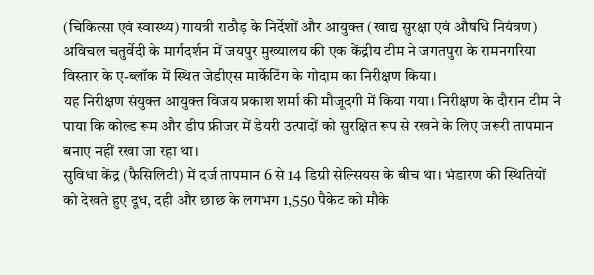(चिकित्सा एवं स्वास्थ्य) गायत्री राठौड़ के निर्देशों और आयुक्त (खाद्य सुरक्षा एवं औषधि नियंत्रण) अविचल चतुर्वेदी के मार्गदर्शन में जयपुर मुख्यालय की एक केंद्रीय टीम ने जगतपुरा के रामनगरिया विस्तार के ए-ब्लॉक में स्थित जेडीएस मार्केटिंग के गोदाम का निरीक्षण किया।
यह निरीक्षण संयुक्त आयुक्त विजय प्रकाश शर्मा की मौजूदगी में किया गया। निरीक्षण के दौरान टीम ने पाया कि कोल्ड रूम और डीप फ्रीजर में डेयरी उत्पादों को सुरक्षित रूप से रखने के लिए जरूरी तापमान बनाए नहीं रखा जा रहा था।
सुविधा केंद्र (फैसिलिटी) में दर्ज तापमान 6 से 14 डिग्री सेल्सियस के बीच था। भंडारण की स्थितियों को देखते हुए दूध, दही और छाछ के लगभग 1,550 पैकेट को मौके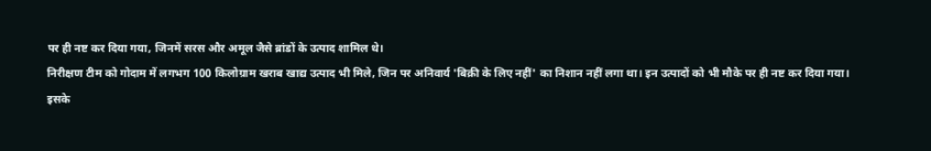पर ही नष्ट कर दिया गया, जिनमें सरस और अमूल जैसे ब्रांडों के उत्पाद शामिल थे।
निरीक्षण टीम को गोदाम में लगभग 100 किलोग्राम खराब खाद्य उत्पाद भी मिले, जिन पर अनिवार्य 'बिक्री के लिए नहीं' का निशान नहीं लगा था। इन उत्पादों को भी मौके पर ही नष्ट कर दिया गया।
इसके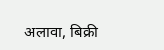अलावा, बिक्री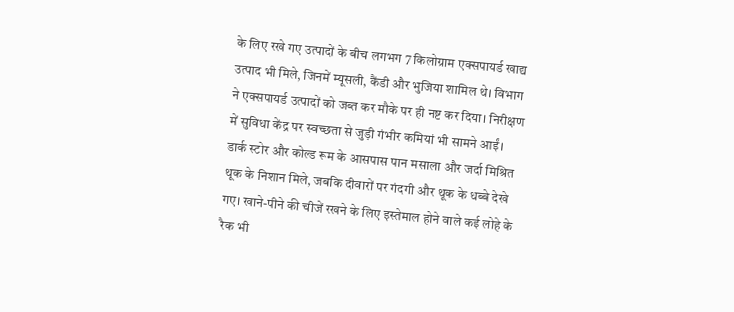के लिए रखे गए उत्पादों के बीच लगभग 7 किलोग्राम एक्सपायर्ड खाद्य उत्पाद भी मिले, जिनमें म्यूसली, कैंडी और भुजिया शामिल थे। विभाग ने एक्सपायर्ड उत्पादों को जब्त कर मौके पर ही नष्ट कर दिया। निरीक्षण में सुविधा केंद्र पर स्वच्छता से जुड़ी गंभीर कमियां भी सामने आईं।
डार्क स्टोर और कोल्ड रूम के आसपास पान मसाला और जर्दा मिश्रित थूक के निशान मिले, जबकि दीवारों पर गंदगी और थूक के धब्बे देखे गए। खाने-पीने की चीजें रखने के लिए इस्तेमाल होने वाले कई लोहे के रैक भी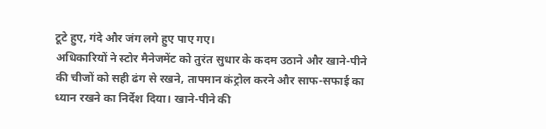टूटे हुए, गंदे और जंग लगे हुए पाए गए।
अधिकारियों ने स्टोर मैनेजमेंट को तुरंत सुधार के कदम उठाने और खाने-पीने की चीजों को सही ढंग से रखने, तापमान कंट्रोल करने और साफ-सफाई का ध्यान रखने का निर्देश दिया। खाने-पीने की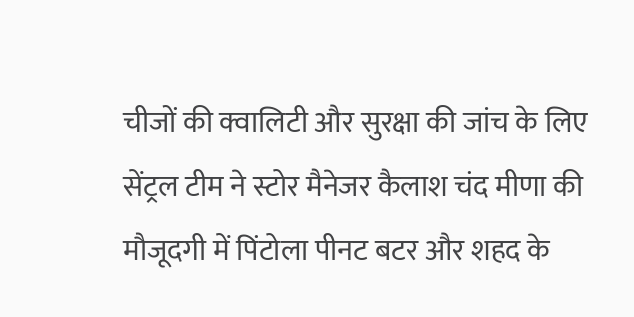चीजों की क्वालिटी और सुरक्षा की जांच के लिए सेंट्रल टीम ने स्टोर मैनेजर कैलाश चंद मीणा की मौजूदगी में पिंटोला पीनट बटर और शहद के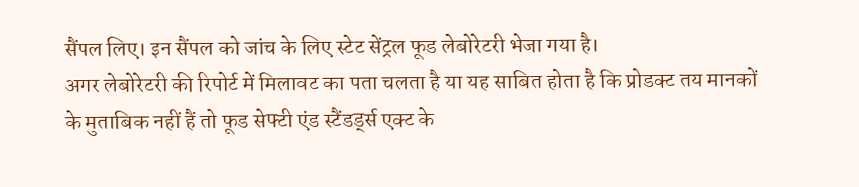सैंपल लिए। इन सैंपल को जांच के लिए स्टेट सेंट्रल फूड लेबोरेटरी भेजा गया है।
अगर लेबोरेटरी की रिपोर्ट में मिलावट का पता चलता है या यह साबित होता है कि प्रोडक्ट तय मानकों के मुताबिक नहीं हैं तो फूड सेफ्टी एंड स्टैंडर्ड्स एक्ट के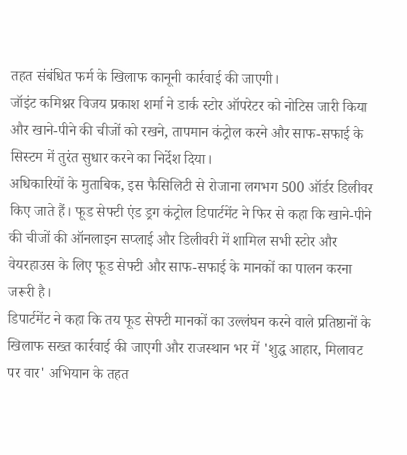तहत संबंधित फर्म के खिलाफ कानूनी कार्रवाई की जाएगी।
जॉइंट कमिश्नर विजय प्रकाश शर्मा ने डार्क स्टोर ऑपरेटर को नोटिस जारी किया और खाने-पीने की चीजों को रखने, तापमान कंट्रोल करने और साफ-सफाई के सिस्टम में तुरंत सुधार करने का निर्देश दिया।
अधिकारियों के मुताबिक, इस फैसिलिटी से रोजाना लगभग 500 ऑर्डर डिलीवर किए जाते हैं। फूड सेफ्टी एंड ड्रग कंट्रोल डिपार्टमेंट ने फिर से कहा कि खाने-पीने की चीजों की ऑनलाइन सप्लाई और डिलीवरी में शामिल सभी स्टोर और वेयरहाउस के लिए फूड सेफ्टी और साफ-सफाई के मानकों का पालन करना जरूरी है।
डिपार्टमेंट ने कहा कि तय फूड सेफ्टी मानकों का उल्लंघन करने वाले प्रतिष्ठानों के खिलाफ सख्त कार्रवाई की जाएगी और राजस्थान भर में 'शुद्ध आहार, मिलावट पर वार' अभियान के तहत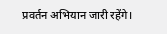प्रवर्तन अभियान जारी रहेंगे।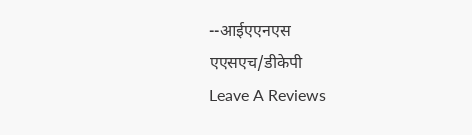--आईएएनएस
एएसएच/डीकेपी
Leave A Reviews